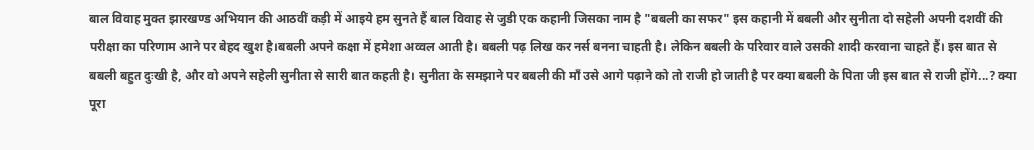बाल विवाह मुक्त झारखण्ड अभियान की आठवीं कड़ी में आइये हम सुनते हैं बाल विवाह से जुडी एक कहानी जिसका नाम है "बबली का सफर" इस कहानी में बबली और सुनीता दो सहेली अपनी दशवीं की परीक्षा का परिणाम आने पर बेहद खुश है।बबली अपने कक्षा में हमेशा अव्वल आती है। बबली पढ़ लिख कर नर्स बनना चाहती है। लेकिन बबली के परिवार वाले उसकी शादी करवाना चाहते हैं। इस बात से बबली बहुत दुःखी है, और वो अपने सहेली सुनीता से सारी बात कहती है। सुनीता के समझाने पर बबली की माँ उसे आगे पढ़ाने को तो राजी हो जाती है पर क्या बबली के पिता जी इस बात से राजी होंगे...? क्या पूरा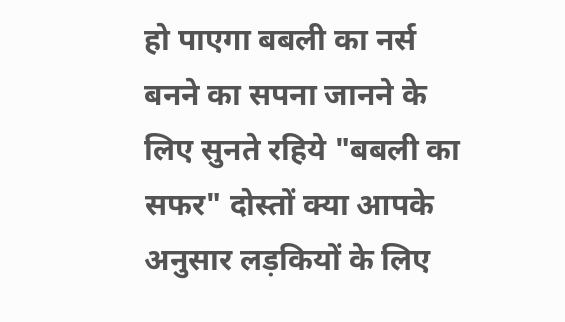हो पाएगा बबली का नर्स बनने का सपना जानने के लिए सुनते रहिये "बबली का सफर" दोस्तों क्या आपके अनुसार लड़कियों के लिए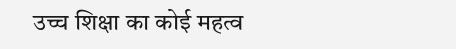उच्च शिक्षा का कोई महत्व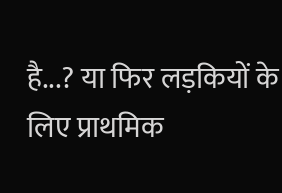है...? या फिर लड़कियों के लिए प्राथमिक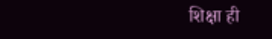शिक्षा ही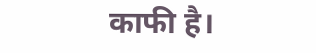काफी है।